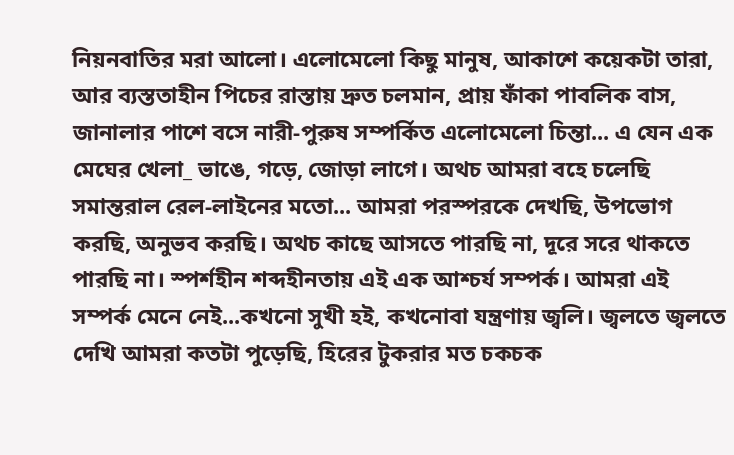নিয়নবাতির মরা আলো। এলোমেলো কিছু মানুষ, আকাশে কয়েকটা তারা, আর ব্যস্ততাহীন পিচের রাস্তায় দ্রুত চলমান, প্রায় ফাঁকা পাবলিক বাস, জানালার পাশে বসে নারী-পুরুষ সম্পর্কিত এলোমেলো চিন্তা... এ যেন এক মেঘের খেলা_ ভাঙে, গড়ে, জোড়া লাগে। অথচ আমরা বহে চলেছি সমান্তরাল রেল-লাইনের মতো... আমরা পরস্পরকে দেখছি, উপভোগ করছি, অনুভব করছি। অথচ কাছে আসতে পারছি না, দূরে সরে থাকতে পারছি না। স্পর্শহীন শব্দহীনতায় এই এক আশ্চর্য সম্পর্ক। আমরা এই সম্পর্ক মেনে নেই...কখনো সুখী হই, কখনোবা যন্ত্রণায় জ্বলি। জ্বলতে জ্বলতে দেখি আমরা কতটা পুড়েছি, হিরের টুকরার মত চকচক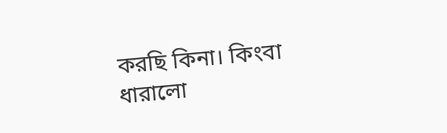করছি কিনা। কিংবা ধারালো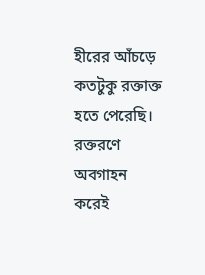হীরের আঁচড়ে কতটুকু রক্তাক্ত হতে পেরেছি। রক্তরণে অবগাহন করেই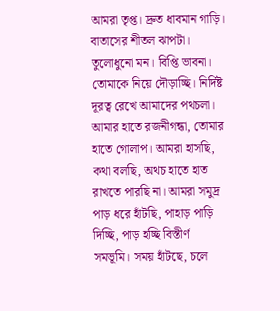আমরা তৃপ্ত। দ্রুত ধাবমান গাড়ি। বাতাসের শীতল ঝাপটা। তুলোধুনো মন। বিপ্তি ভাবনা। তোমাকে নিয়ে দৌড়াচ্ছি। নির্দিষ্ট দূরত্ব রেখে আমাদের পথচলা। আমার হাতে রজনীগন্ধা, তোমার হাতে গোলাপ। আমরা হাসছি, কথা বলছি, অথচ হাতে হাত রাখতে পারছি না। আমরা সমুদ্র পাড় ধরে হাঁটছি, পাহাড় পাড়ি দিচ্ছি, পাড় হচ্ছি বিস্তীর্ণ সমভূমি। সময় হাঁটছে, চলে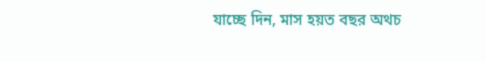যাচ্ছে দিন, মাস হয়ত বছর অথচ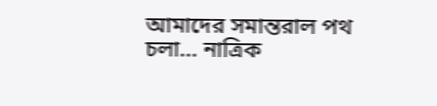আমাদের সমান্তরাল পথ চলা... নাত্রিক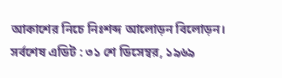আকাশের নিচে নিঃশব্দ আলোড়ন বিলোড়ন।
সর্বশেষ এডিট : ৩১ শে ডিসেম্বর, ১৯৬৯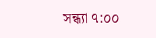সন্ধ্যা ৭:০০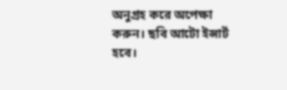অনুগ্রহ করে অপেক্ষা করুন। ছবি আটো ইন্সার্ট হবে।